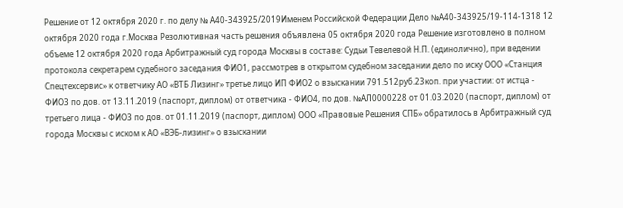Решение от 12 октября 2020 г. по делу № А40-343925/2019Именем Российской Федерации Дело №А40-343925/19-114-1318 12 октября 2020 года г.Москва Резолютивная часть решения объявлена 05 октября 2020 года Решение изготовлено в полном объеме 12 октября 2020 года Арбитражный суд города Москвы в составе: Судьи Тевелевой Н.П. (единолично), при ведении протокола секретарем судебного заседания ФИО1, рассмотрев в открытом судебном заседании дело по иску ООО «Станция Спецтехсервис» к ответчику АО «ВТБ Лизинг» третье лицо ИП ФИО2 о взыскании 791.512руб.23коп. при участии: от истца - ФИО3 по дов. от 13.11.2019 (паспорт, диплом) от ответчика - ФИО4, по дов. №АЛ0000228 от 01.03.2020 (паспорт, диплом) от третьего лица - ФИО3 по дов. от 01.11.2019 (паспорт, диплом) ООО «Правовые Решения СПБ» обратилось в Арбитражный суд города Москвы с иском к АО «ВЭБ-лизинг» о взыскании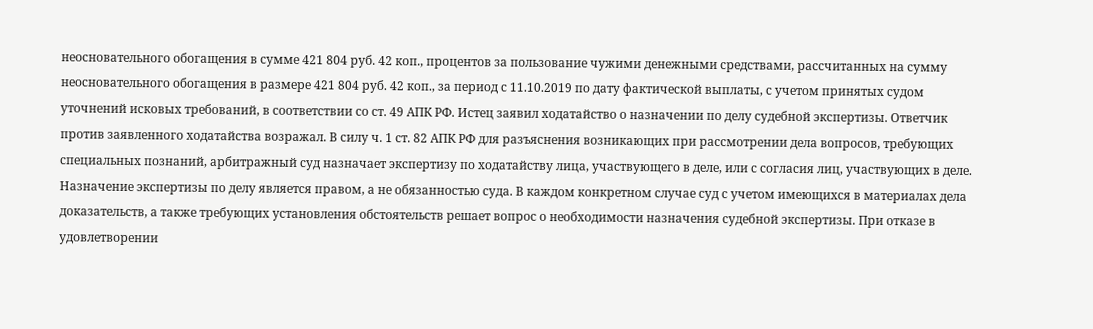неосновательного обогащения в сумме 421 804 руб. 42 коп., процентов за пользование чужими денежными средствами, рассчитанных на сумму неосновательного обогащения в размере 421 804 руб. 42 коп., за период с 11.10.2019 по дату фактической выплаты, с учетом принятых судом уточнений исковых требований, в соответствии со ст. 49 АПК РФ. Истец заявил ходатайство о назначении по делу судебной экспертизы. Ответчик против заявленного ходатайства возражал. В силу ч. 1 ст. 82 АПК РФ для разъяснения возникающих при рассмотрении дела вопросов, требующих специальных познаний, арбитражный суд назначает экспертизу по ходатайству лица, участвующего в деле, или с согласия лиц, участвующих в деле. Назначение экспертизы по делу является правом, а не обязанностью суда. В каждом конкретном случае суд с учетом имеющихся в материалах дела доказательств, а также требующих установления обстоятельств решает вопрос о необходимости назначения судебной экспертизы. При отказе в удовлетворении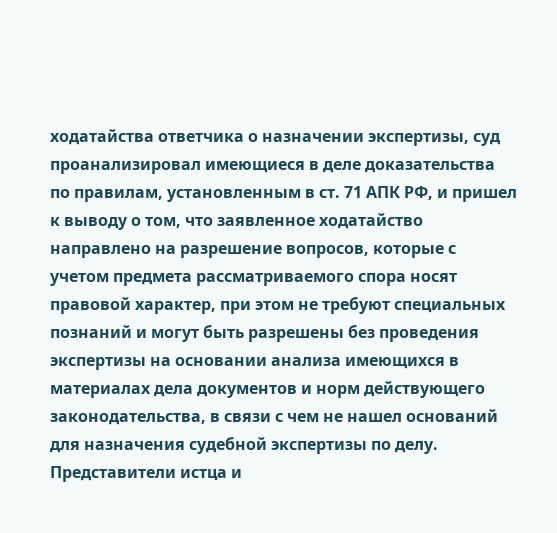ходатайства ответчика о назначении экспертизы, суд проанализировал имеющиеся в деле доказательства по правилам, установленным в ст. 71 АПК РФ, и пришел к выводу о том, что заявленное ходатайство направлено на разрешение вопросов, которые с учетом предмета рассматриваемого спора носят правовой характер, при этом не требуют специальных познаний и могут быть разрешены без проведения экспертизы на основании анализа имеющихся в материалах дела документов и норм действующего законодательства, в связи с чем не нашел оснований для назначения судебной экспертизы по делу. Представители истца и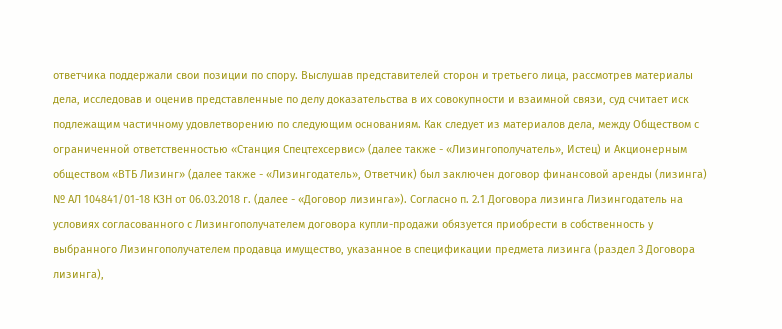ответчика поддержали свои позиции по спору. Выслушав представителей сторон и третьего лица, рассмотрев материалы дела, исследовав и оценив представленные по делу доказательства в их совокупности и взаимной связи, суд считает иск подлежащим частичному удовлетворению по следующим основаниям. Как следует из материалов дела, между Обществом с ограниченной ответственностью «Станция Спецтехсервис» (далее также - «Лизингополучатель», Истец) и Акционерным обществом «ВТБ Лизинг» (далее также - «Лизингодатель», Ответчик) был заключен договор финансовой аренды (лизинга) № АЛ 104841/01-18 КЗН от 06.03.2018 г. (далее - «Договор лизинга»). Согласно п. 2.1 Договора лизинга Лизингодатель на условиях согласованного с Лизингополучателем договора купли-продажи обязуется приобрести в собственность у выбранного Лизингополучателем продавца имущество, указанное в спецификации предмета лизинга (раздел 3 Договора лизинга),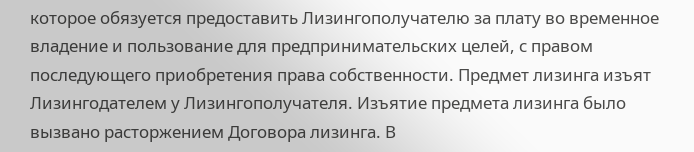которое обязуется предоставить Лизингополучателю за плату во временное владение и пользование для предпринимательских целей, с правом последующего приобретения права собственности. Предмет лизинга изъят Лизингодателем у Лизингополучателя. Изъятие предмета лизинга было вызвано расторжением Договора лизинга. В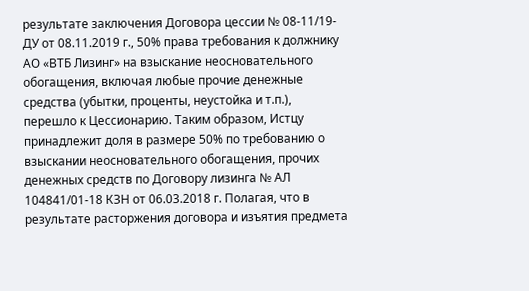результате заключения Договора цессии № 08-11/19-ДУ от 08.11.2019 г., 50% права требования к должнику АО «ВТБ Лизинг» на взыскание неосновательного обогащения, включая любые прочие денежные средства (убытки, проценты, неустойка и т.п.), перешло к Цессионарию. Таким образом, Истцу принадлежит доля в размере 50% по требованию о взыскании неосновательного обогащения, прочих денежных средств по Договору лизинга № АЛ 104841/01-18 КЗН от 06.03.2018 г. Полагая, что в результате расторжения договора и изъятия предмета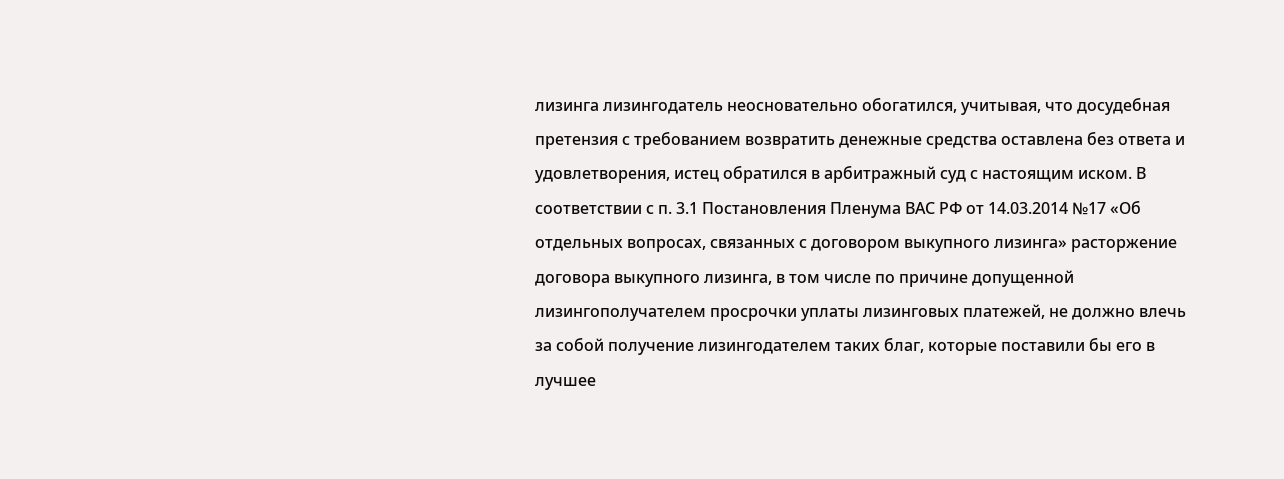лизинга лизингодатель неосновательно обогатился, учитывая, что досудебная претензия с требованием возвратить денежные средства оставлена без ответа и удовлетворения, истец обратился в арбитражный суд с настоящим иском. В соответствии с п. 3.1 Постановления Пленума ВАС РФ от 14.03.2014 №17 «Об отдельных вопросах, связанных с договором выкупного лизинга» расторжение договора выкупного лизинга, в том числе по причине допущенной лизингополучателем просрочки уплаты лизинговых платежей, не должно влечь за собой получение лизингодателем таких благ, которые поставили бы его в лучшее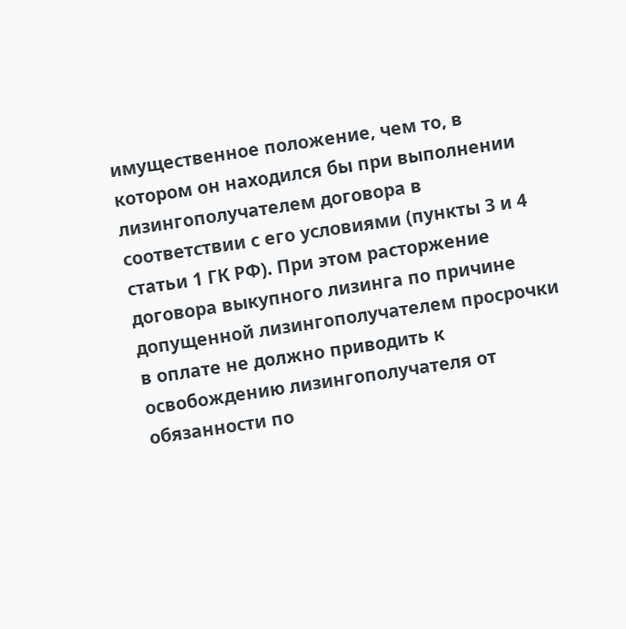имущественное положение, чем то, в котором он находился бы при выполнении лизингополучателем договора в соответствии с его условиями (пункты 3 и 4 статьи 1 ГК РФ). При этом расторжение договора выкупного лизинга по причине допущенной лизингополучателем просрочки в оплате не должно приводить к освобождению лизингополучателя от обязанности по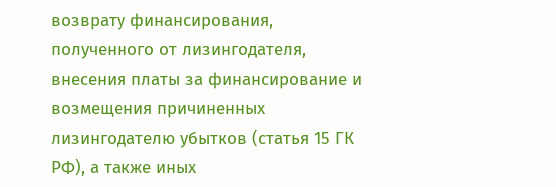возврату финансирования, полученного от лизингодателя, внесения платы за финансирование и возмещения причиненных лизингодателю убытков (статья 15 ГК РФ), а также иных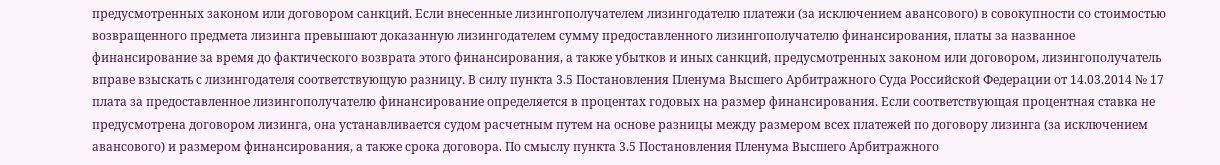предусмотренных законом или договором санкций. Если внесенные лизингополучателем лизингодателю платежи (за исключением авансового) в совокупности со стоимостью возвращенного предмета лизинга превышают доказанную лизингодателем сумму предоставленного лизингополучателю финансирования, платы за названное финансирование за время до фактического возврата этого финансирования, а также убытков и иных санкций, предусмотренных законом или договором, лизингополучатель вправе взыскать с лизингодателя соответствующую разницу. В силу пункта 3.5 Постановления Пленума Высшего Арбитражного Суда Российской Федерации от 14.03.2014 № 17 плата за предоставленное лизингополучателю финансирование определяется в процентах годовых на размер финансирования. Если соответствующая процентная ставка не предусмотрена договором лизинга, она устанавливается судом расчетным путем на основе разницы между размером всех платежей по договору лизинга (за исключением авансового) и размером финансирования, а также срока договора. По смыслу пункта 3.5 Постановления Пленума Высшего Арбитражного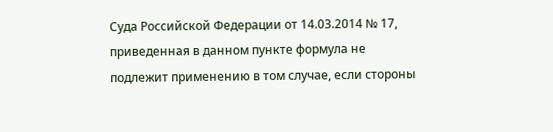Суда Российской Федерации от 14.03.2014 № 17, приведенная в данном пункте формула не подлежит применению в том случае, если стороны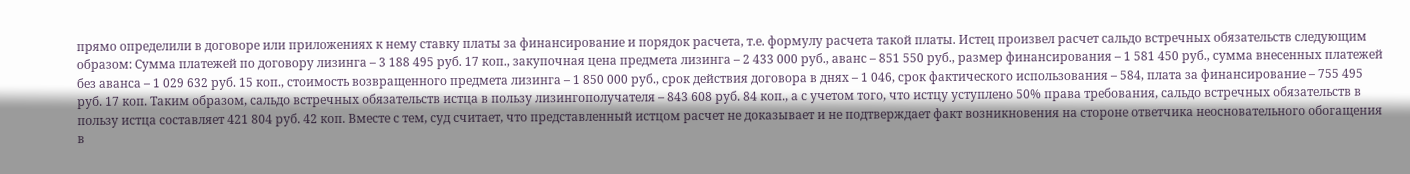прямо определили в договоре или приложениях к нему ставку платы за финансирование и порядок расчета, т.е. формулу расчета такой платы. Истец произвел расчет сальдо встречных обязательств следующим образом: Сумма платежей по договору лизинга – 3 188 495 руб. 17 коп., закупочная цена предмета лизинга – 2 433 000 руб., аванс – 851 550 руб., размер финансирования – 1 581 450 руб., сумма внесенных платежей без аванса – 1 029 632 руб. 15 коп., стоимость возвращенного предмета лизинга – 1 850 000 руб., срок действия договора в днях – 1 046, срок фактического использования – 584, плата за финансирование – 755 495 руб. 17 коп. Таким образом, сальдо встречных обязательств истца в пользу лизингополучателя – 843 608 руб. 84 коп., а с учетом того, что истцу уступлено 50% права требования, сальдо встречных обязательств в пользу истца составляет 421 804 руб. 42 коп. Вместе с тем, суд считает, что представленный истцом расчет не доказывает и не подтверждает факт возникновения на стороне ответчика неосновательного обогащения в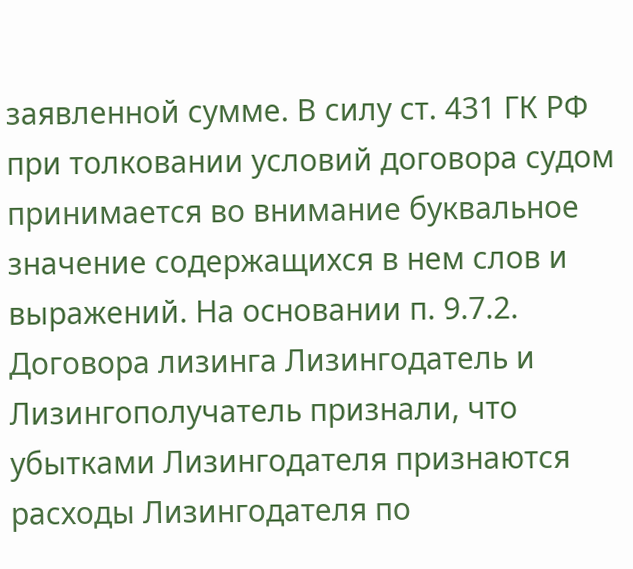заявленной сумме. В силу ст. 431 ГК РФ при толковании условий договора судом принимается во внимание буквальное значение содержащихся в нем слов и выражений. На основании п. 9.7.2. Договора лизинга Лизингодатель и Лизингополучатель признали, что убытками Лизингодателя признаются расходы Лизингодателя по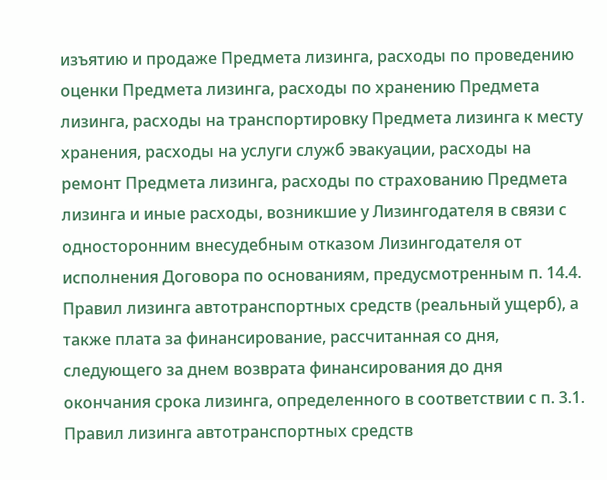изъятию и продаже Предмета лизинга, расходы по проведению оценки Предмета лизинга, расходы по хранению Предмета лизинга, расходы на транспортировку Предмета лизинга к месту хранения, расходы на услуги служб эвакуации, расходы на ремонт Предмета лизинга, расходы по страхованию Предмета лизинга и иные расходы, возникшие у Лизингодателя в связи с односторонним внесудебным отказом Лизингодателя от исполнения Договора по основаниям, предусмотренным п. 14.4. Правил лизинга автотранспортных средств (реальный ущерб), а также плата за финансирование, рассчитанная со дня, следующего за днем возврата финансирования до дня окончания срока лизинга, определенного в соответствии с п. 3.1. Правил лизинга автотранспортных средств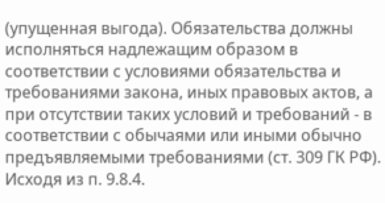(упущенная выгода). Обязательства должны исполняться надлежащим образом в соответствии с условиями обязательства и требованиями закона, иных правовых актов, а при отсутствии таких условий и требований - в соответствии с обычаями или иными обычно предъявляемыми требованиями (ст. 309 ГК РФ). Исходя из п. 9.8.4.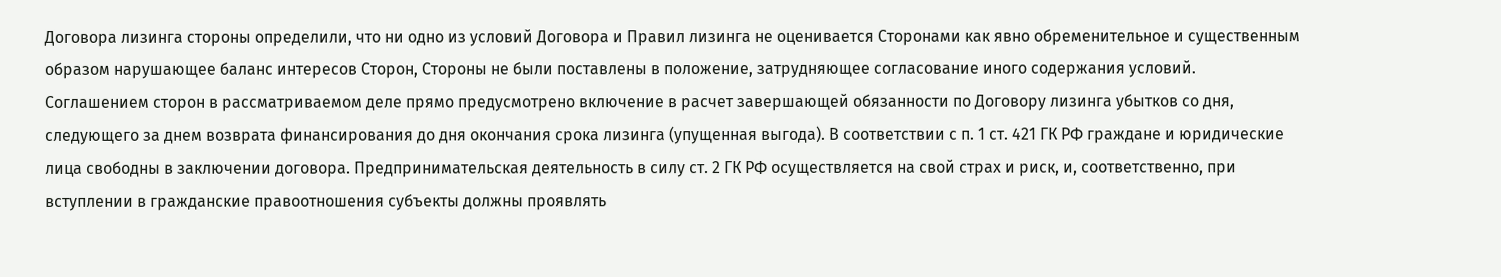Договора лизинга стороны определили, что ни одно из условий Договора и Правил лизинга не оценивается Сторонами как явно обременительное и существенным образом нарушающее баланс интересов Сторон, Стороны не были поставлены в положение, затрудняющее согласование иного содержания условий. Соглашением сторон в рассматриваемом деле прямо предусмотрено включение в расчет завершающей обязанности по Договору лизинга убытков со дня, следующего за днем возврата финансирования до дня окончания срока лизинга (упущенная выгода). В соответствии с п. 1 ст. 421 ГК РФ граждане и юридические лица свободны в заключении договора. Предпринимательская деятельность в силу ст. 2 ГК РФ осуществляется на свой страх и риск, и, соответственно, при вступлении в гражданские правоотношения субъекты должны проявлять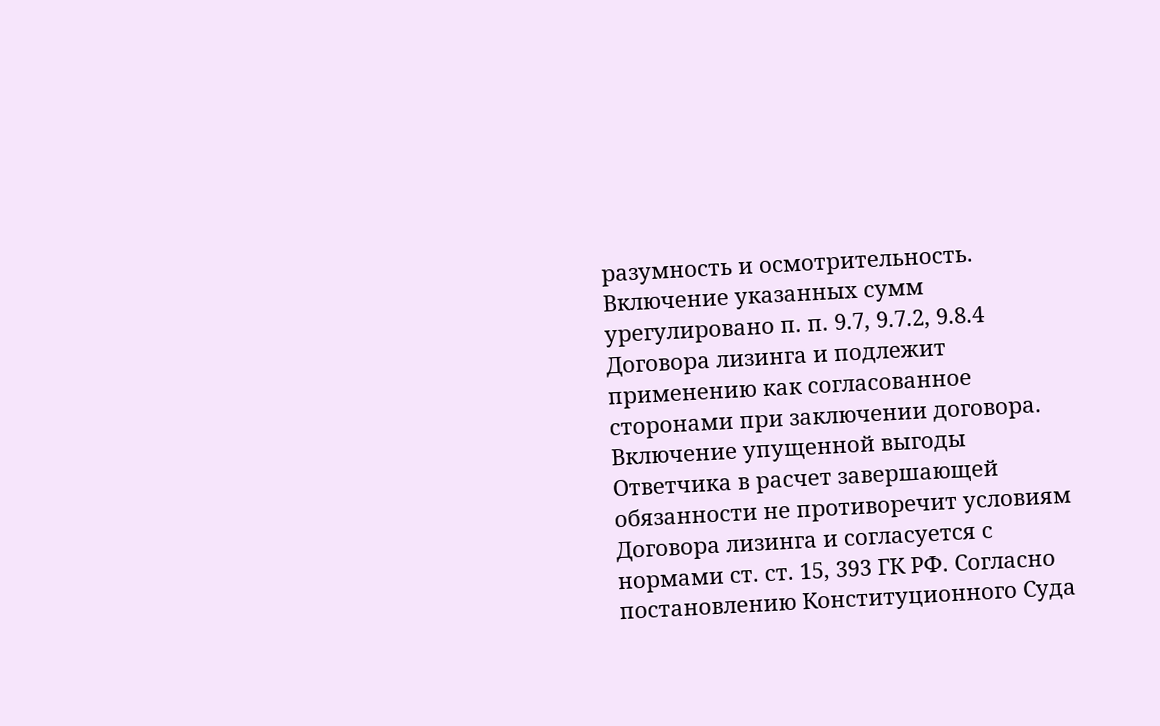разумность и осмотрительность. Включение указанных сумм урегулировано п. п. 9.7, 9.7.2, 9.8.4 Договора лизинга и подлежит применению как согласованное сторонами при заключении договора. Включение упущенной выгоды Ответчика в расчет завершающей обязанности не противоречит условиям Договора лизинга и согласуется с нормами ст. ст. 15, 393 ГК РФ. Согласно постановлению Конституционного Суда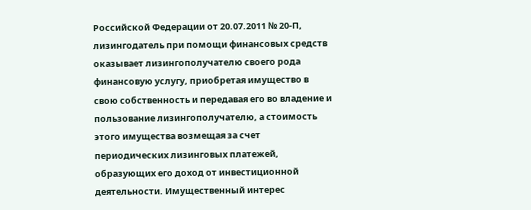Российской Федерации от 20.07.2011 № 20-П, лизингодатель при помощи финансовых средств оказывает лизингополучателю своего рода финансовую услугу, приобретая имущество в свою собственность и передавая его во владение и пользование лизингополучателю, а стоимость этого имущества возмещая за счет периодических лизинговых платежей, образующих его доход от инвестиционной деятельности. Имущественный интерес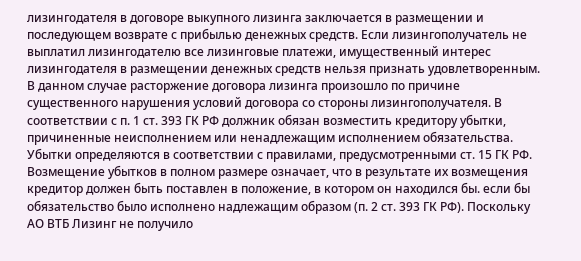лизингодателя в договоре выкупного лизинга заключается в размещении и последующем возврате с прибылью денежных средств. Если лизингополучатель не выплатил лизингодателю все лизинговые платежи, имущественный интерес лизингодателя в размещении денежных средств нельзя признать удовлетворенным. В данном случае расторжение договора лизинга произошло по причине существенного нарушения условий договора со стороны лизингополучателя. В соответствии с п. 1 ст. 393 ГК РФ должник обязан возместить кредитору убытки, причиненные неисполнением или ненадлежащим исполнением обязательства. Убытки определяются в соответствии с правилами, предусмотренными ст. 15 ГК РФ. Возмещение убытков в полном размере означает, что в результате их возмещения кредитор должен быть поставлен в положение, в котором он находился бы. если бы обязательство было исполнено надлежащим образом (п. 2 ст. 393 ГК РФ). Поскольку АО ВТБ Лизинг не получило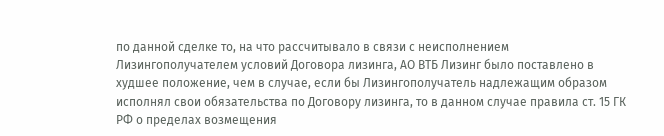по данной сделке то, на что рассчитывало в связи с неисполнением Лизингополучателем условий Договора лизинга, АО ВТБ Лизинг было поставлено в худшее положение, чем в случае, если бы Лизингополучатель надлежащим образом исполнял свои обязательства по Договору лизинга, то в данном случае правила ст. 15 ГК РФ о пределах возмещения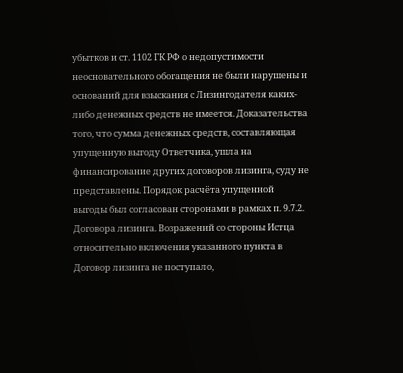убытков и ст. 1102 ГК РФ о недопустимости неосновательного обогащения не были нарушены и оснований для взыскания с Лизингодателя каких-либо денежных средств не имеется. Доказательства того, что сумма денежных средств, составляющая упущенную выгоду Ответчика, ушла на финансирование других договоров лизинга, суду не представлены. Порядок расчёта упущенной выгоды был согласован сторонами в рамках п. 9.7.2. Договора лизинга. Возражений со стороны Истца относительно включения указанного пункта в Договор лизинга не поступало,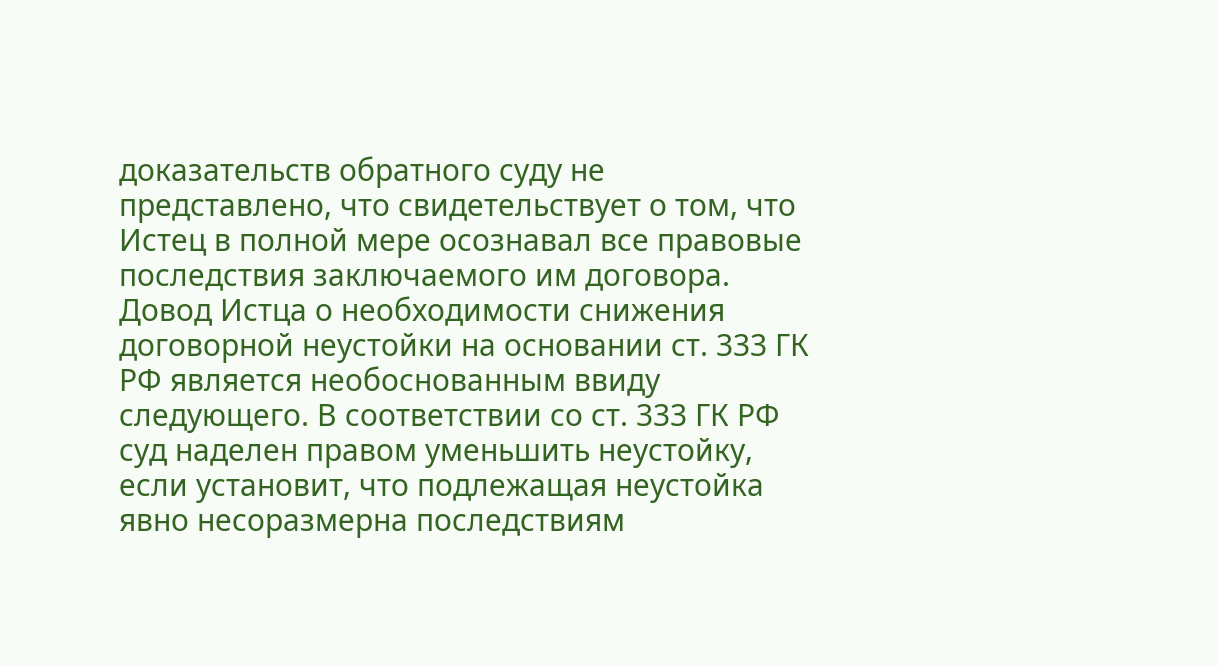доказательств обратного суду не представлено, что свидетельствует о том, что Истец в полной мере осознавал все правовые последствия заключаемого им договора. Довод Истца о необходимости снижения договорной неустойки на основании ст. 333 ГК РФ является необоснованным ввиду следующего. В соответствии со ст. 333 ГК РФ суд наделен правом уменьшить неустойку, если установит, что подлежащая неустойка явно несоразмерна последствиям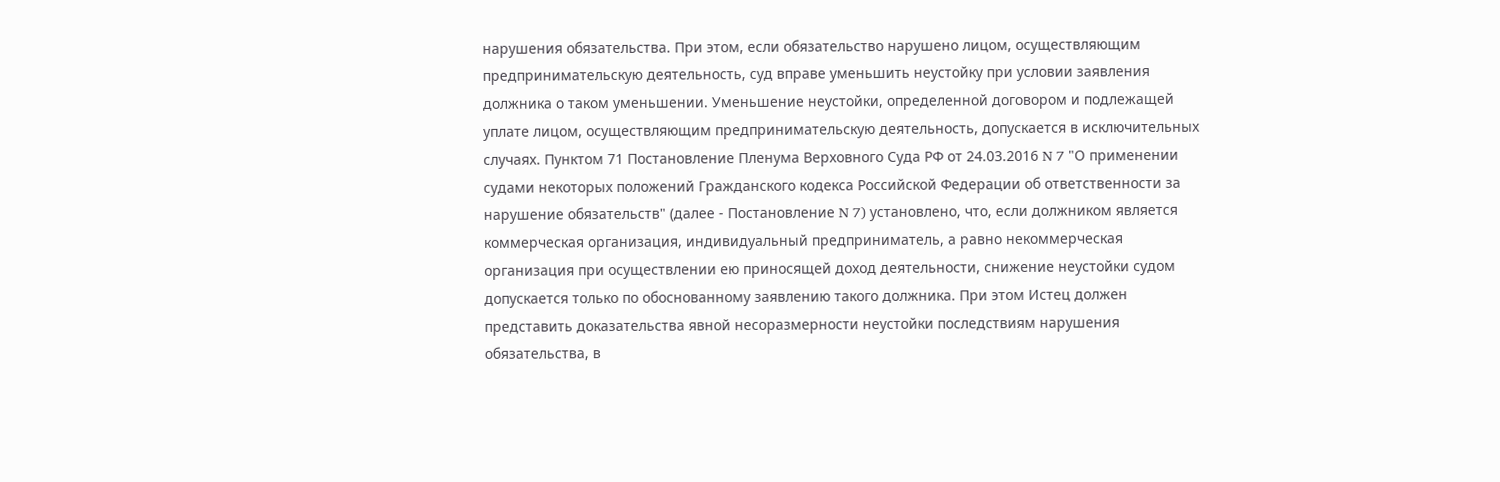нарушения обязательства. При этом, если обязательство нарушено лицом, осуществляющим предпринимательскую деятельность, суд вправе уменьшить неустойку при условии заявления должника о таком уменьшении. Уменьшение неустойки, определенной договором и подлежащей уплате лицом, осуществляющим предпринимательскую деятельность, допускается в исключительных случаях. Пунктом 71 Постановление Пленума Верховного Суда РФ от 24.03.2016 N 7 "О применении судами некоторых положений Гражданского кодекса Российской Федерации об ответственности за нарушение обязательств" (далее - Постановление N 7) установлено, что, если должником является коммерческая организация, индивидуальный предприниматель, а равно некоммерческая организация при осуществлении ею приносящей доход деятельности, снижение неустойки судом допускается только по обоснованному заявлению такого должника. При этом Истец должен представить доказательства явной несоразмерности неустойки последствиям нарушения обязательства, в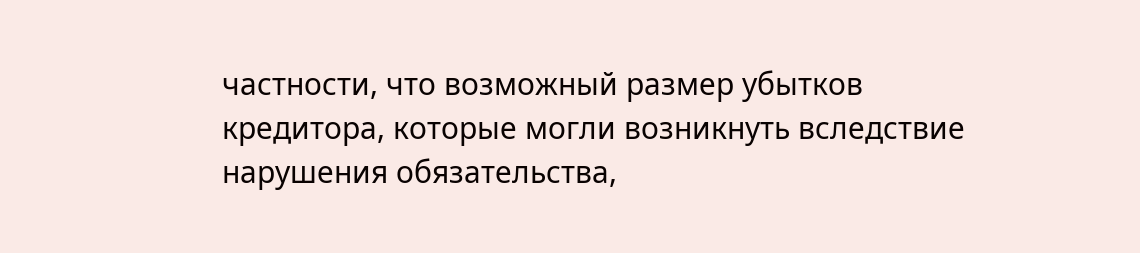частности, что возможный размер убытков кредитора, которые могли возникнуть вследствие нарушения обязательства,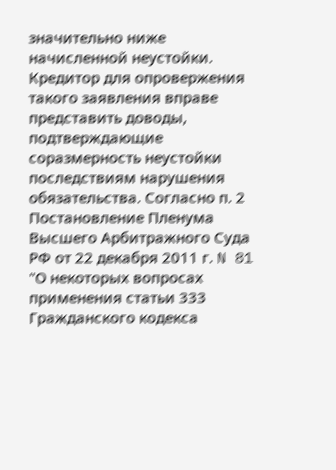значительно ниже начисленной неустойки. Кредитор для опровержения такого заявления вправе представить доводы, подтверждающие соразмерность неустойки последствиям нарушения обязательства. Согласно п. 2 Постановление Пленума Высшего Арбитражного Суда РФ от 22 декабря 2011 г. N 81 "О некоторых вопросах применения статьи 333 Гражданского кодекса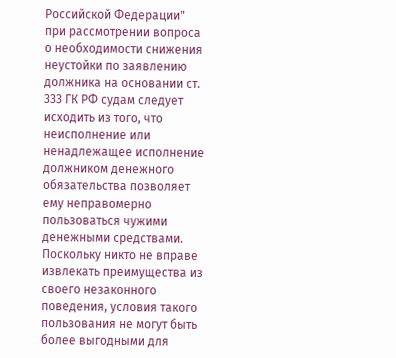Российской Федерации" при рассмотрении вопроса о необходимости снижения неустойки по заявлению должника на основании ст. 333 ГК РФ судам следует исходить из того, что неисполнение или ненадлежащее исполнение должником денежного обязательства позволяет ему неправомерно пользоваться чужими денежными средствами. Поскольку никто не вправе извлекать преимущества из своего незаконного поведения, условия такого пользования не могут быть более выгодными для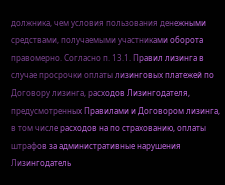должника, чем условия пользования денежными средствами, получаемыми участниками оборота правомерно. Согласно п. 13.1. Правил лизинга в случае просрочки оплаты лизинговых платежей по Договору лизинга, расходов Лизингодателя, предусмотренных Правилами и Договором лизинга, в том числе расходов на по страхованию, оплаты штрафов за административные нарушения Лизингодатель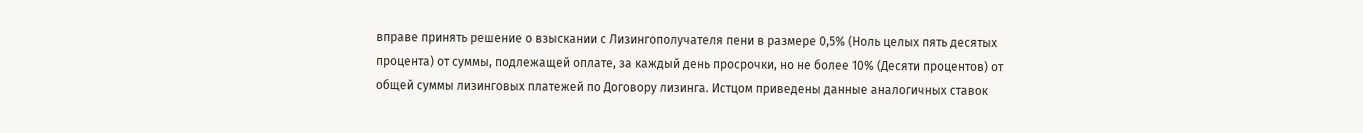вправе принять решение о взыскании с Лизингополучателя пени в размере 0,5% (Ноль целых пять десятых процента) от суммы, подлежащей оплате, за каждый день просрочки, но не более 10% (Десяти процентов) от общей суммы лизинговых платежей по Договору лизинга. Истцом приведены данные аналогичных ставок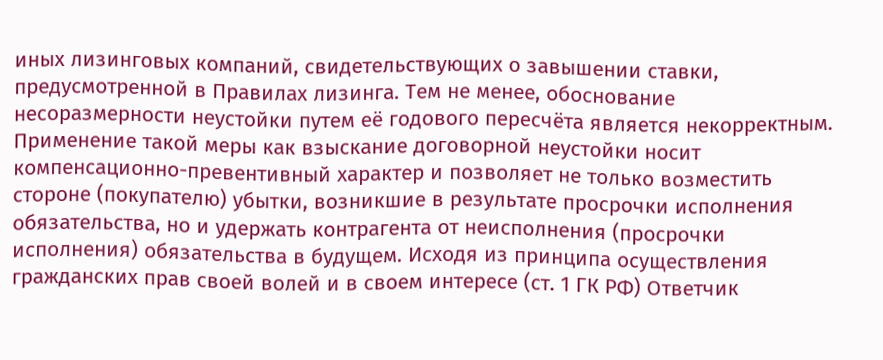иных лизинговых компаний, свидетельствующих о завышении ставки, предусмотренной в Правилах лизинга. Тем не менее, обоснование несоразмерности неустойки путем её годового пересчёта является некорректным. Применение такой меры как взыскание договорной неустойки носит компенсационно-превентивный характер и позволяет не только возместить стороне (покупателю) убытки, возникшие в результате просрочки исполнения обязательства, но и удержать контрагента от неисполнения (просрочки исполнения) обязательства в будущем. Исходя из принципа осуществления гражданских прав своей волей и в своем интересе (ст. 1 ГК РФ) Ответчик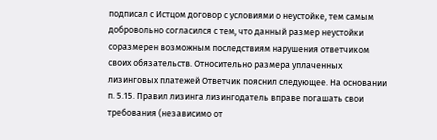подписал с Истцом договор с условиями о неустойке, тем самым добровольно согласился с тем, что данный размер неустойки соразмерен возможным последствиям нарушения ответчиком своих обязательств. Относительно размера уплаченных лизинговых платежей Ответчик пояснил следующее. На основании п. 5.15. Правил лизинга лизингодатель вправе погашать свои требования (независимо от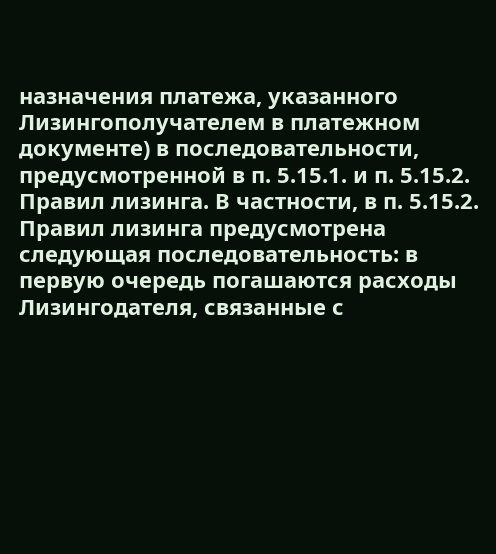назначения платежа, указанного Лизингополучателем в платежном документе) в последовательности, предусмотренной в п. 5.15.1. и п. 5.15.2. Правил лизинга. В частности, в п. 5.15.2. Правил лизинга предусмотрена следующая последовательность: в первую очередь погашаются расходы Лизингодателя, связанные с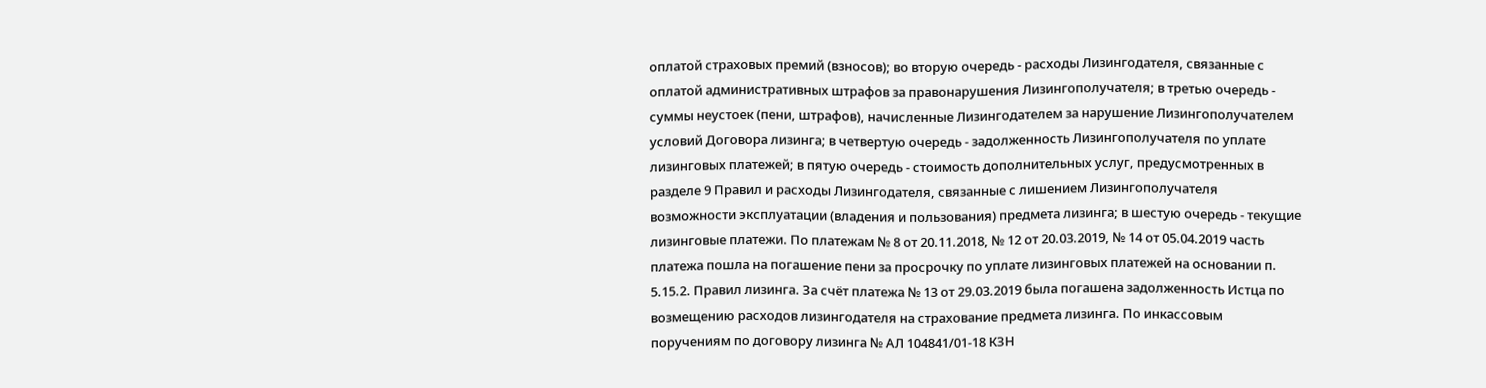оплатой страховых премий (взносов); во вторую очередь - расходы Лизингодателя, связанные с оплатой административных штрафов за правонарушения Лизингополучателя; в третью очередь - суммы неустоек (пени, штрафов), начисленные Лизингодателем за нарушение Лизингополучателем условий Договора лизинга; в четвертую очередь - задолженность Лизингополучателя по уплате лизинговых платежей; в пятую очередь - стоимость дополнительных услуг, предусмотренных в разделе 9 Правил и расходы Лизингодателя, связанные с лишением Лизингополучателя возможности эксплуатации (владения и пользования) предмета лизинга; в шестую очередь - текущие лизинговые платежи. По платежам № 8 от 20.11.2018, № 12 от 20.03.2019, № 14 от 05.04.2019 часть платежа пошла на погашение пени за просрочку по уплате лизинговых платежей на основании п. 5.15.2. Правил лизинга. За счёт платежа № 13 от 29.03.2019 была погашена задолженность Истца по возмещению расходов лизингодателя на страхование предмета лизинга. По инкассовым поручениям по договору лизинга № АЛ 104841/01-18 КЗН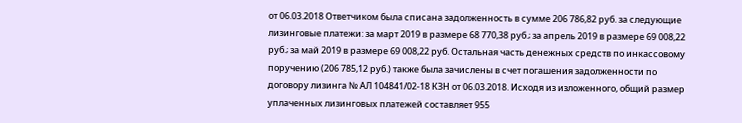от 06.03.2018 Ответчиком была списана задолженность в сумме 206 786,82 руб. за следующие лизинговые платежи: за март 2019 в размере 68 770,38 руб.; за апрель 2019 в размере 69 008,22 руб.; за май 2019 в размере 69 008,22 руб. Остальная часть денежных средств по инкассовому поручению (206 785,12 руб.) также была зачислены в счет погашения задолженности по договору лизинга № АЛ 104841/02-18 КЗН от 06.03.2018. Исходя из изложенного, общий размер уплаченных лизинговых платежей составляет 955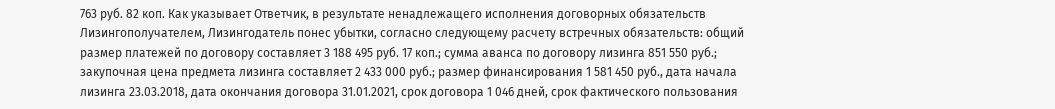763 руб. 82 коп. Как указывает Ответчик, в результате ненадлежащего исполнения договорных обязательств Лизингополучателем, Лизингодатель понес убытки, согласно следующему расчету встречных обязательств: общий размер платежей по договору составляет 3 188 495 руб. 17 коп.; сумма аванса по договору лизинга 851 550 руб.; закупочная цена предмета лизинга составляет 2 433 000 руб.; размер финансирования 1 581 450 руб., дата начала лизинга 23.03.2018, дата окончания договора 31.01.2021, срок договора 1 046 дней, срок фактического пользования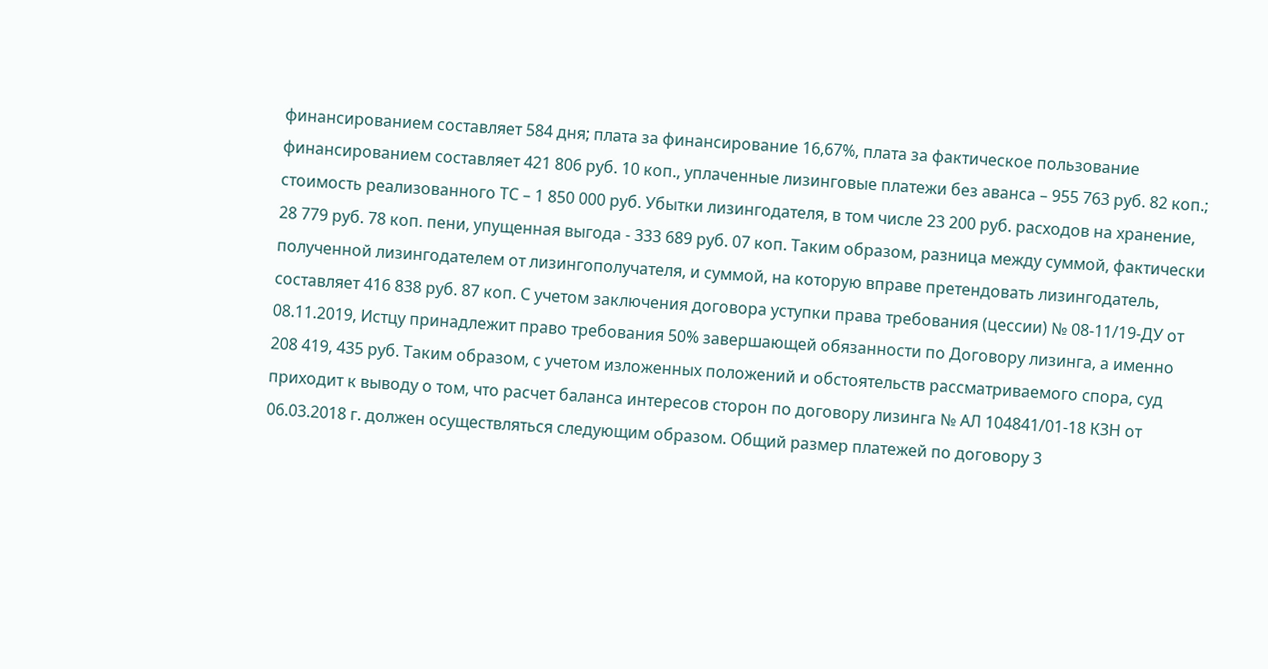финансированием составляет 584 дня; плата за финансирование 16,67%, плата за фактическое пользование финансированием составляет 421 806 руб. 10 коп., уплаченные лизинговые платежи без аванса – 955 763 руб. 82 коп.; стоимость реализованного ТС – 1 850 000 руб. Убытки лизингодателя, в том числе 23 200 руб. расходов на хранение, 28 779 руб. 78 коп. пени, упущенная выгода - 333 689 руб. 07 коп. Таким образом, разница между суммой, фактически полученной лизингодателем от лизингополучателя, и суммой, на которую вправе претендовать лизингодатель, составляет 416 838 руб. 87 коп. С учетом заключения договора уступки права требования (цессии) № 08-11/19-ДУ от 08.11.2019, Истцу принадлежит право требования 50% завершающей обязанности по Договору лизинга, а именно 208 419, 435 руб. Таким образом, с учетом изложенных положений и обстоятельств рассматриваемого спора, суд приходит к выводу о том, что расчет баланса интересов сторон по договору лизинга № АЛ 104841/01-18 КЗН от 06.03.2018 г. должен осуществляться следующим образом. Общий размер платежей по договору 3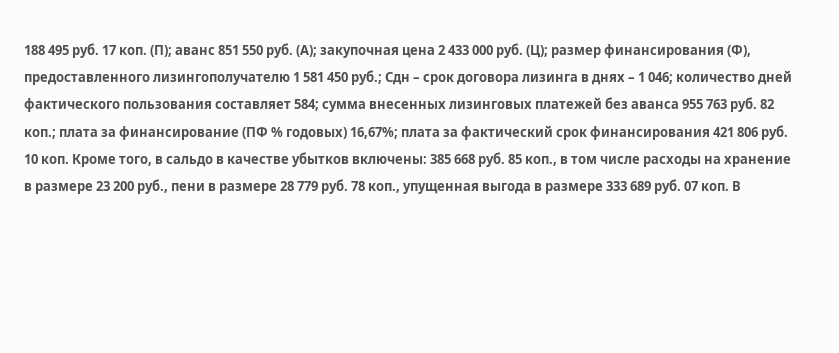188 495 руб. 17 коп. (П); аванс 851 550 руб. (А); закупочная цена 2 433 000 руб. (Ц); размер финансирования (Ф), предоставленного лизингополучателю 1 581 450 руб.; Сдн – срок договора лизинга в днях – 1 046; количество дней фактического пользования составляет 584; сумма внесенных лизинговых платежей без аванса 955 763 руб. 82 коп.; плата за финансирование (ПФ % годовых) 16,67%; плата за фактический срок финансирования 421 806 руб. 10 коп. Кроме того, в сальдо в качестве убытков включены: 385 668 руб. 85 коп., в том числе расходы на хранение в размере 23 200 руб., пени в размере 28 779 руб. 78 коп., упущенная выгода в размере 333 689 руб. 07 коп. В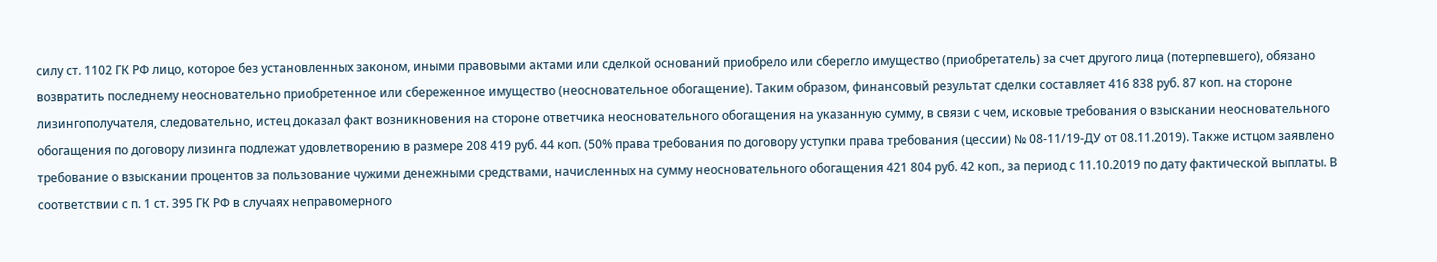силу ст. 1102 ГК РФ лицо, которое без установленных законом, иными правовыми актами или сделкой оснований приобрело или сберегло имущество (приобретатель) за счет другого лица (потерпевшего), обязано возвратить последнему неосновательно приобретенное или сбереженное имущество (неосновательное обогащение). Таким образом, финансовый результат сделки составляет 416 838 руб. 87 коп. на стороне лизингополучателя, следовательно, истец доказал факт возникновения на стороне ответчика неосновательного обогащения на указанную сумму, в связи с чем, исковые требования о взыскании неосновательного обогащения по договору лизинга подлежат удовлетворению в размере 208 419 руб. 44 коп. (50% права требования по договору уступки права требования (цессии) № 08-11/19-ДУ от 08.11.2019). Также истцом заявлено требование о взыскании процентов за пользование чужими денежными средствами, начисленных на сумму неосновательного обогащения 421 804 руб. 42 коп., за период с 11.10.2019 по дату фактической выплаты. В соответствии с п. 1 ст. 395 ГК РФ в случаях неправомерного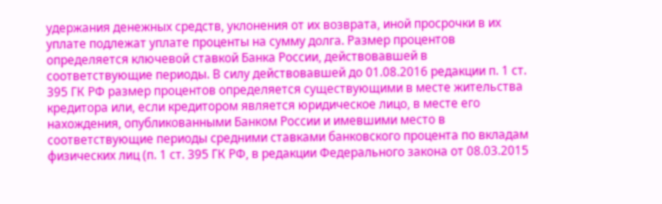удержания денежных средств, уклонения от их возврата, иной просрочки в их уплате подлежат уплате проценты на сумму долга. Размер процентов определяется ключевой ставкой Банка России, действовавшей в соответствующие периоды. В силу действовавшей до 01.08.2016 редакции п. 1 ст. 395 ГК РФ размер процентов определяется существующими в месте жительства кредитора или, если кредитором является юридическое лицо, в месте его нахождения, опубликованными Банком России и имевшими место в соответствующие периоды средними ставками банковского процента по вкладам физических лиц (п. 1 ст. 395 ГК РФ, в редакции Федерального закона от 08.03.2015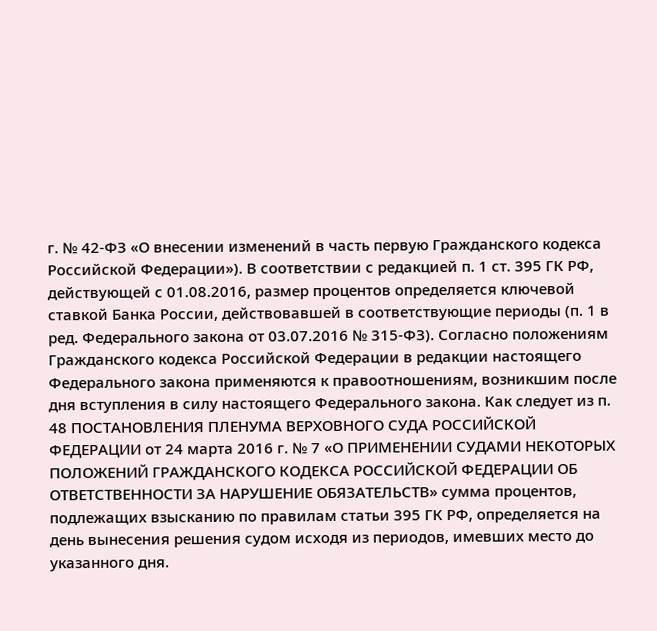г. № 42-ФЗ «О внесении изменений в часть первую Гражданского кодекса Российской Федерации»). В соответствии с редакцией п. 1 ст. 395 ГК РФ, действующей с 01.08.2016, размер процентов определяется ключевой ставкой Банка России, действовавшей в соответствующие периоды (п. 1 в ред. Федерального закона от 03.07.2016 № 315-ФЗ). Согласно положениям Гражданского кодекса Российской Федерации в редакции настоящего Федерального закона применяются к правоотношениям, возникшим после дня вступления в силу настоящего Федерального закона. Как следует из п. 48 ПОСТАНОВЛЕНИЯ ПЛЕНУМА ВЕРХОВНОГО СУДА РОССИЙСКОЙ ФЕДЕРАЦИИ от 24 марта 2016 г. № 7 «О ПРИМЕНЕНИИ СУДАМИ НЕКОТОРЫХ ПОЛОЖЕНИЙ ГРАЖДАНСКОГО КОДЕКСА РОССИЙСКОЙ ФЕДЕРАЦИИ ОБ ОТВЕТСТВЕННОСТИ ЗА НАРУШЕНИЕ ОБЯЗАТЕЛЬСТВ» сумма процентов, подлежащих взысканию по правилам статьи 395 ГК РФ, определяется на день вынесения решения судом исходя из периодов, имевших место до указанного дня.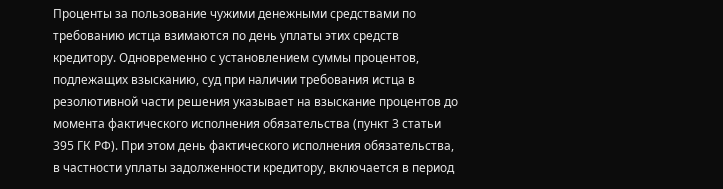Проценты за пользование чужими денежными средствами по требованию истца взимаются по день уплаты этих средств кредитору. Одновременно с установлением суммы процентов, подлежащих взысканию, суд при наличии требования истца в резолютивной части решения указывает на взыскание процентов до момента фактического исполнения обязательства (пункт 3 статьи 395 ГК РФ). При этом день фактического исполнения обязательства, в частности уплаты задолженности кредитору, включается в период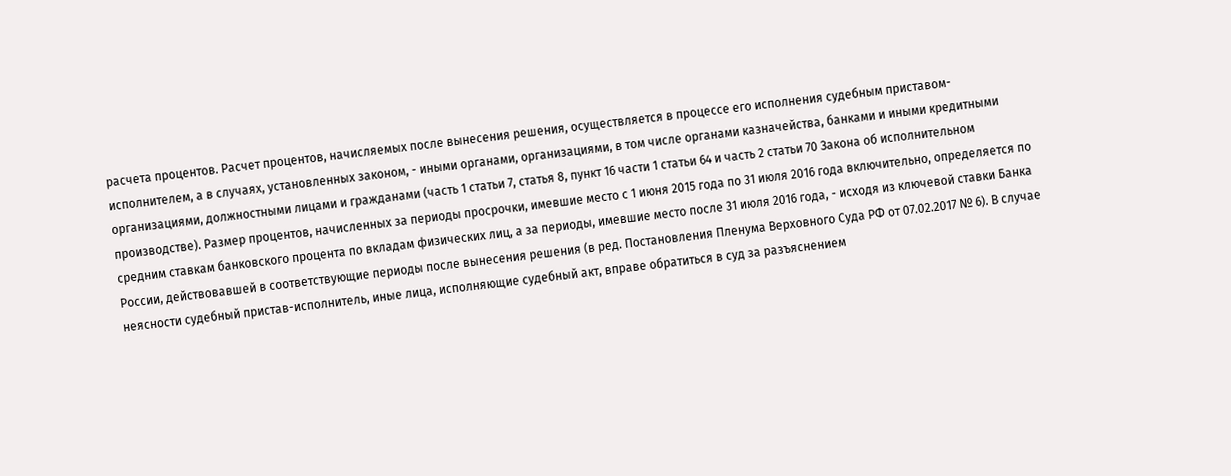расчета процентов. Расчет процентов, начисляемых после вынесения решения, осуществляется в процессе его исполнения судебным приставом-исполнителем, а в случаях, установленных законом, - иными органами, организациями, в том числе органами казначейства, банками и иными кредитными организациями, должностными лицами и гражданами (часть 1 статьи 7, статья 8, пункт 16 части 1 статьи 64 и часть 2 статьи 70 Закона об исполнительном производстве). Размер процентов, начисленных за периоды просрочки, имевшие место с 1 июня 2015 года по 31 июля 2016 года включительно, определяется по средним ставкам банковского процента по вкладам физических лиц, а за периоды, имевшие место после 31 июля 2016 года, - исходя из ключевой ставки Банка России, действовавшей в соответствующие периоды после вынесения решения (в ред. Постановления Пленума Верховного Суда РФ от 07.02.2017 № 6). В случае неясности судебный пристав-исполнитель, иные лица, исполняющие судебный акт, вправе обратиться в суд за разъяснением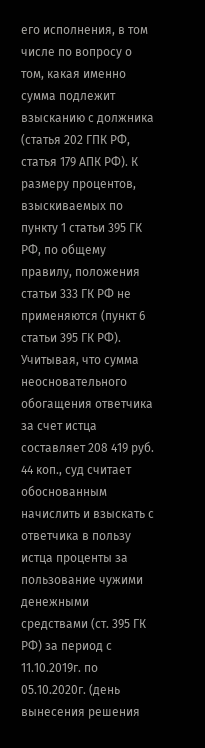его исполнения, в том числе по вопросу о том, какая именно сумма подлежит взысканию с должника (статья 202 ГПК РФ, статья 179 АПК РФ). К размеру процентов, взыскиваемых по пункту 1 статьи 395 ГК РФ, по общему правилу, положения статьи 333 ГК РФ не применяются (пункт 6 статьи 395 ГК РФ). Учитывая, что сумма неосновательного обогащения ответчика за счет истца составляет 208 419 руб. 44 коп., суд считает обоснованным начислить и взыскать с ответчика в пользу истца проценты за пользование чужими денежными средствами (ст. 395 ГК РФ) за период с 11.10.2019г. по 05.10.2020г. (день вынесения решения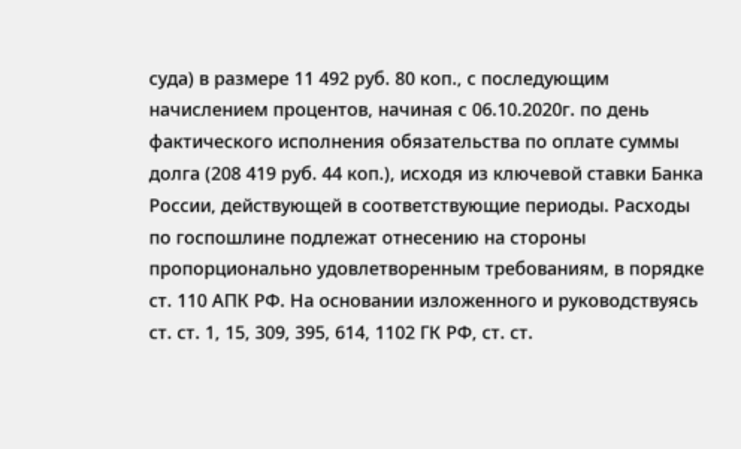суда) в размере 11 492 руб. 80 коп., с последующим начислением процентов, начиная с 06.10.2020г. по день фактического исполнения обязательства по оплате суммы долга (208 419 руб. 44 коп.), исходя из ключевой ставки Банка России, действующей в соответствующие периоды. Расходы по госпошлине подлежат отнесению на стороны пропорционально удовлетворенным требованиям, в порядке ст. 110 АПК РФ. На основании изложенного и руководствуясь ст. ст. 1, 15, 309, 395, 614, 1102 ГК РФ, ст. ст.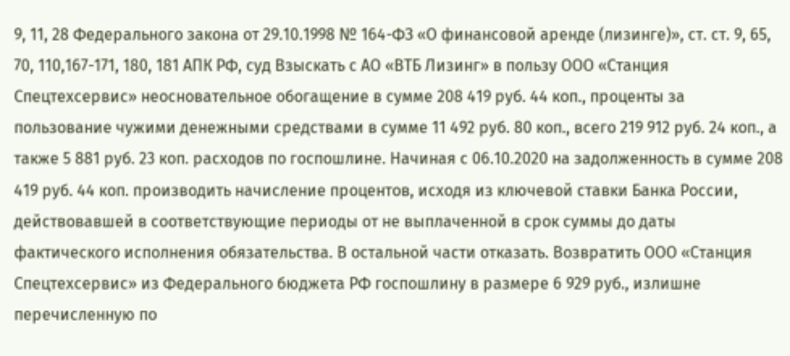9, 11, 28 Федерального закона от 29.10.1998 № 164-ФЗ «О финансовой аренде (лизинге)», ст. ст. 9, 65, 70, 110,167-171, 180, 181 АПК РФ, суд Взыскать с АО «ВТБ Лизинг» в пользу ООО «Станция Спецтехсервис» неосновательное обогащение в сумме 208 419 руб. 44 коп., проценты за пользование чужими денежными средствами в сумме 11 492 руб. 80 коп., всего 219 912 руб. 24 коп., а также 5 881 руб. 23 коп. расходов по госпошлине. Начиная с 06.10.2020 на задолженность в сумме 208 419 руб. 44 коп. производить начисление процентов, исходя из ключевой ставки Банка России, действовавшей в соответствующие периоды от не выплаченной в срок суммы до даты фактического исполнения обязательства. В остальной части отказать. Возвратить ООО «Станция Спецтехсервис» из Федерального бюджета РФ госпошлину в размере 6 929 руб., излишне перечисленную по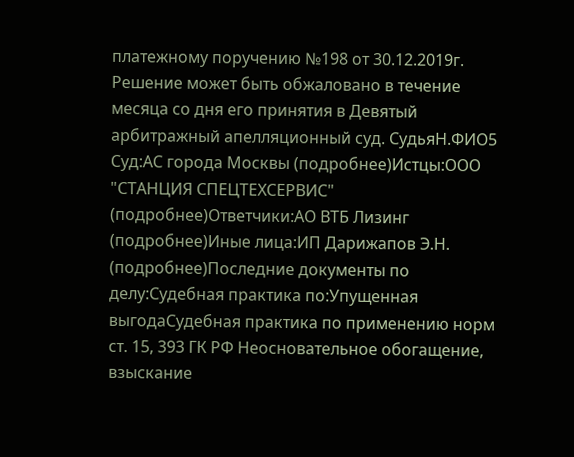платежному поручению №198 от 30.12.2019г. Решение может быть обжаловано в течение месяца со дня его принятия в Девятый арбитражный апелляционный суд. СудьяН.ФИО5 Суд:АС города Москвы (подробнее)Истцы:ООО "СТАНЦИЯ СПЕЦТЕХСЕРВИС" (подробнее)Ответчики:АО ВТБ Лизинг (подробнее)Иные лица:ИП Дарижапов Э.Н. (подробнее)Последние документы по делу:Судебная практика по:Упущенная выгодаСудебная практика по применению норм ст. 15, 393 ГК РФ Неосновательное обогащение, взыскание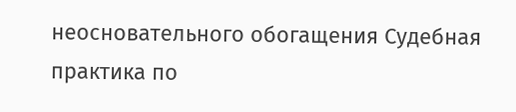неосновательного обогащения Судебная практика по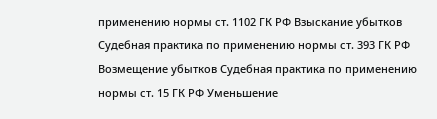применению нормы ст. 1102 ГК РФ Взыскание убытков Судебная практика по применению нормы ст. 393 ГК РФ
Возмещение убытков Судебная практика по применению нормы ст. 15 ГК РФ Уменьшение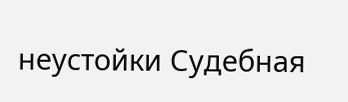неустойки Судебная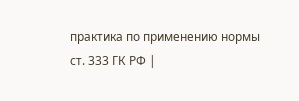практика по применению нормы ст. 333 ГК РФ |